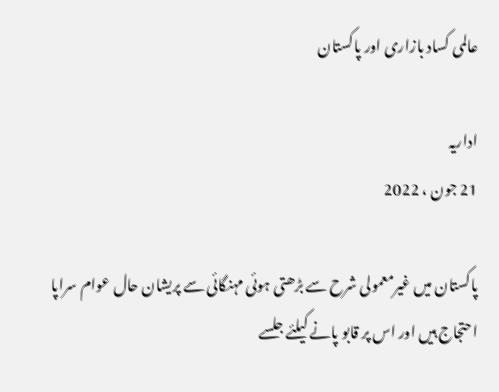عالمی کساد بازاری اور پاکستان

اداریہ
21 جون ، 2022

پاکستان میں غیرمعمولی شرح سے بڑھتی ہوئی مہنگائی سے پریشان حال عوام سراپا احتجاج ہیں اور اس پر قابو پانے کیلئے جلسے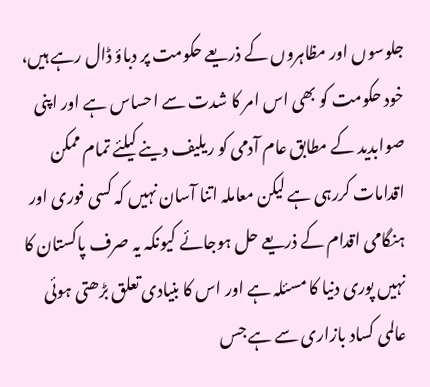جلوسوں اور مظاہروں کے ذریعے حکومت پر دباؤ ڈال رہے ہیں، خود حکومت کو بھی اس امر کا شدت سے احساس ہے اور اپنی صوابدید کے مطابق عام آدمی کو ریلیف دینے کیلئے تمام ممکن اقدامات کررہی ہے لیکن معاملہ اتنا آسان نہیں کہ کسی فوری اور ہنگامی اقدام کے ذریعے حل ہوجائے کیونکہ یہ صرف پاکستان کا نہیں پوری دنیا کا مسئلہ ہے اور اس کا بنیادی تعلق بڑھتی ہوئی عالمی کساد بازاری سے ہے جس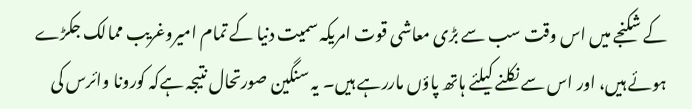کے شکنجے میں اس وقت سب سے بڑی معاشی قوت امریکہ سمیت دنیا کے تمام امیروغریب ممالک جکڑے ہوئے ہیں، اور اس سے نکلنے کیلئے ہاتھ پاؤں ماررہے ہیں۔ یہ سنگین صورتحال نتیجہ ہےکہ کورونا وائرس کی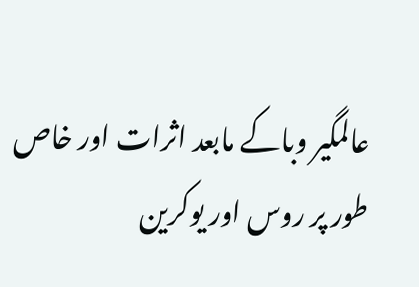عالمگیر وباکے مابعد اثرات اور خاص طور پر روس اور یوکرین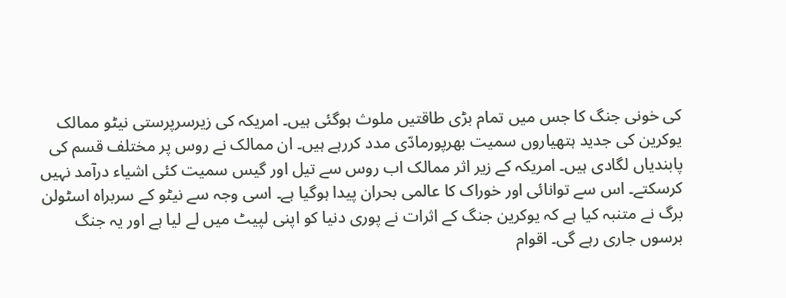کی خونی جنگ کا جس میں تمام بڑی طاقتیں ملوث ہوگئی ہیں۔ امریکہ کی زیرسرپرستی نیٹو ممالک یوکرین کی جدید ہتھیاروں سمیت بھرپورمادّی مدد کررہے ہیں۔ ان ممالک نے روس پر مختلف قسم کی پابندیاں لگادی ہیں۔ امریکہ کے زیر اثر ممالک اب روس سے تیل اور گیس سمیت کئی اشیاء درآمد نہیں کرسکتے۔ اس سے توانائی اور خوراک کا عالمی بحران پیدا ہوگیا ہے۔ اسی وجہ سے نیٹو کے سربراہ اسٹولن برگ نے متنبہ کیا ہے کہ یوکرین جنگ کے اثرات نے پوری دنیا کو اپنی لپیٹ میں لے لیا ہے اور یہ جنگ برسوں جاری رہے گی۔ اقوام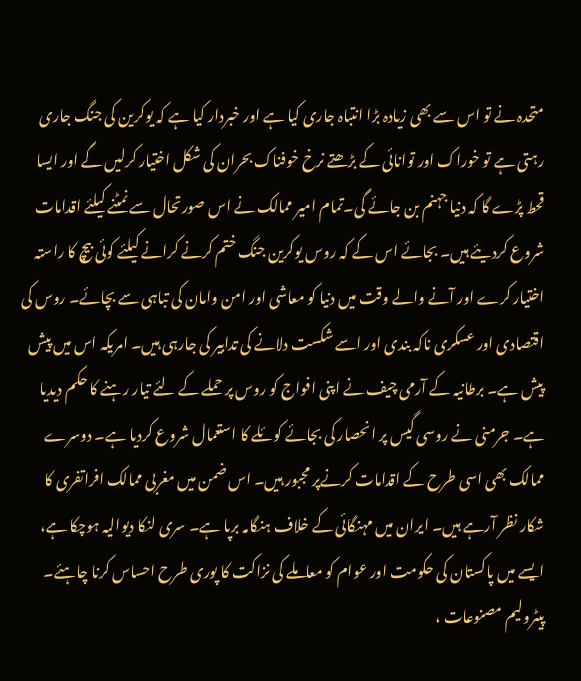متحدہ نے تو اس سے بھی زیادہ بڑا انتباہ جاری کیا ہے اور خبردار کیا ہے کہ یوکرین کی جنگ جاری رہتی ہے تو خوراک اور توانائی کے بڑھتے نرخ خوفناک بحران کی شکل اختیار کرلیں گے اور ایسا قحط پڑے گا کہ دنیا جہنم بن جائے گی۔تمام امیر ممالک نے اس صورتحال سے نمٹنے کیلئے اقدامات شروع کردیئے ہیں۔ بجائے اس کے کہ روس یوکرین جنگ ختم کرنے کرانے کیلئے کوئی بیچ کا راستہ اختیار کرے اور آنے والے وقت میں دنیا کو معاشی اور امن وامان کی تباہی سے بچائے۔ روس کی اقتصادی اور عسکری ناکہ بندی اور اسے شکست دلانے کی تدابیر کی جارہی ہیں۔ امریکہ اس میں پیش پیش ہے۔ برطانیہ کے آرمی چیف نے اپنی افواج کو روس پر حملے کے لئے تیار رہنے کا حکم دیدیا ہے۔ جرمنی نے روسی گیس پر انحصار کی بجائے کوئلے کا استعمال شروع کردیا ہے۔ دوسرے ممالک بھی اسی طرح کے اقدامات کرنےپر مجبور ہیں۔ اس ضمن میں مغربی ممالک افراتفری کا شکار نظر آرہے ہیں۔ ایران میں مہنگائی کے خلاف ہنگامہ برپا ہے۔ سری لنکا دیوالیہ ہوچکا ہے، ایسے میں پاکستان کی حکومت اور عوام کو معاملے کی نزاکت کا پوری طرح احساس کرنا چاہئے۔ پیٹرولیم مصنوعات ،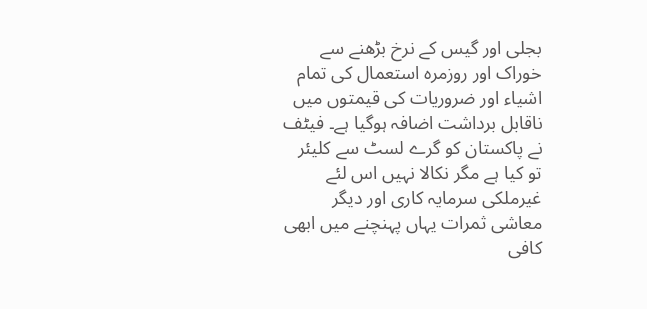بجلی اور گیس کے نرخ بڑھنے سے خوراک اور روزمرہ استعمال کی تمام اشیاء اور ضروریات کی قیمتوں میں ناقابل برداشت اضافہ ہوگیا ہے۔ فیٹف نے پاکستان کو گرے لسٹ سے کلیئر تو کیا ہے مگر نکالا نہیں اس لئے غیرملکی سرمایہ کاری اور دیگر معاشی ثمرات یہاں پہنچنے میں ابھی کافی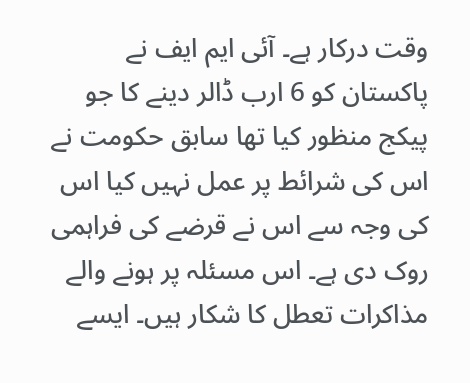وقت درکار ہے۔ آئی ایم ایف نے پاکستان کو 6 ارب ڈالر دینے کا جو پیکج منظور کیا تھا سابق حکومت نے اس کی شرائط پر عمل نہیں کیا اس کی وجہ سے اس نے قرضے کی فراہمی روک دی ہے۔ اس مسئلہ پر ہونے والے مذاکرات تعطل کا شکار ہیں۔ ایسے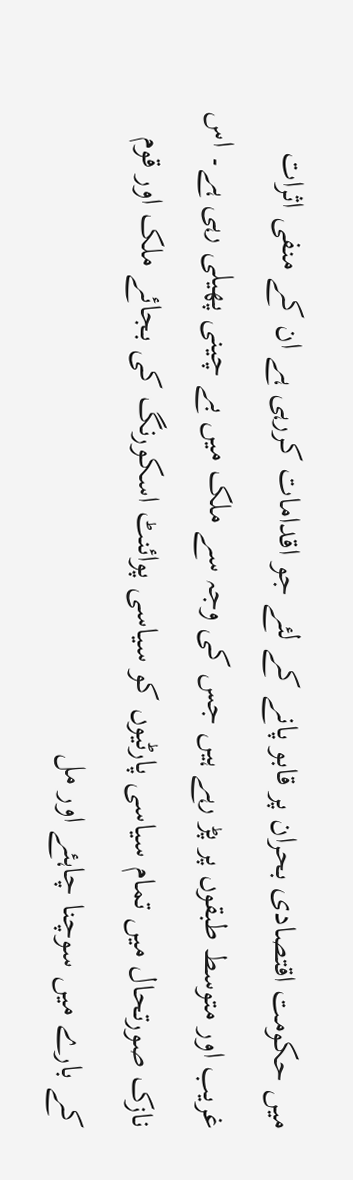میں حکومت اقتصادی بحران پر قابو پانے کے لئے جو اقدامات کررہی ہے ان کے منفی اثرات غریب اور متوسط طبقوں پر پڑ رہے ہیں جس کی وجہ سے ملک میں بے چینی پھیلی رہی ہے۔ اس نازک صورتحال میں تمام سیاسی پارٹیوں کو سیاسی پوائنٹ اسکورنگ کی بجائے ملک اور قوم کے بارے میں سوچنا چاہئے اور مل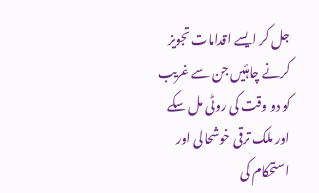جل کر ایسے اقدامات تجویز کرنے چاہئیں جن سے غریب کو دو وقت کی روٹی مل سکے اور ملک ترقی خوشحالی اور استحکام کی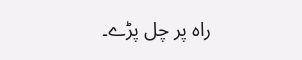راہ پر چل پڑے۔